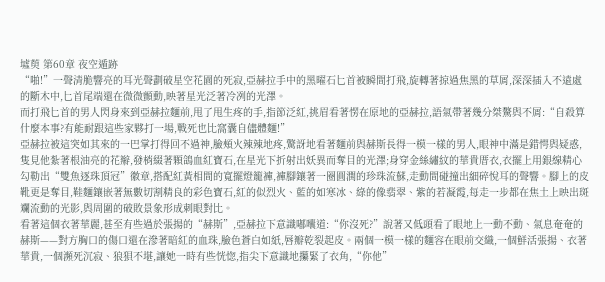墟萸 第60章 夜空遁跡
“啪!”一聲清脆響亮的耳光聲劃破星空花園的死寂,亞赫拉手中的黑曜石匕首被瞬間打飛,旋轉著掠過焦黑的草屑,深深插入不遠處的斷木中,匕首尾端還在微微顫動,映著星光泛著冷冽的光澤。
而打飛匕首的男人閃身來到亞赫拉麵前,甩了甩生疼的手,指節泛紅,挑眉看著愣在原地的亞赫拉,語氣帶著幾分桀驁與不屑:“自殺算什麼本事?有能耐跟這些家夥打一場,戰死也比窩囊自儘體麵!”
亞赫拉被這突如其來的一巴掌打得回不過神,臉頰火辣辣地疼,驚訝地看著麵前與赫斯長得一模一樣的男人,眼神中滿是錯愕與疑惑,隻見他紮著根油亮的花辮,發梢綴著顆鴿血紅寶石,在星光下折射出妖異而奪目的光澤;身穿金絲繡紋的華貴厝衣,衣擺上用銀線精心勾勒出“雙魚逐珠頂冠”徽章,搭配紅黃相間的寬擺燈籠褲,褲腳鑲著一圈圓潤的珍珠流蘇,走動間碰撞出細碎悅耳的聲響。腳上的皮靴更是奪目,鞋麵鑲嵌著無數切割精良的彩色寶石,紅的似烈火、藍的如寒冰、綠的像翡翠、紫的若凝霞,每走一步都在焦土上映出斑斕流動的光影,與周圍的破敗景象形成刺眼對比。
看著這個衣著華麗,甚至有些過於張揚的“赫斯”,亞赫拉下意識嘟囔道:“你沒死?”說著又低頭看了眼地上一動不動、氣息奄奄的赫斯——對方胸口的傷口還在滲著暗紅的血珠,臉色蒼白如紙,唇瓣乾裂起皮。兩個一模一樣的麵容在眼前交織,一個鮮活張揚、衣著華貴,一個瀕死沉寂、狼狽不堪,讓她一時有些恍惚,指尖下意識地攥緊了衣角,“你他”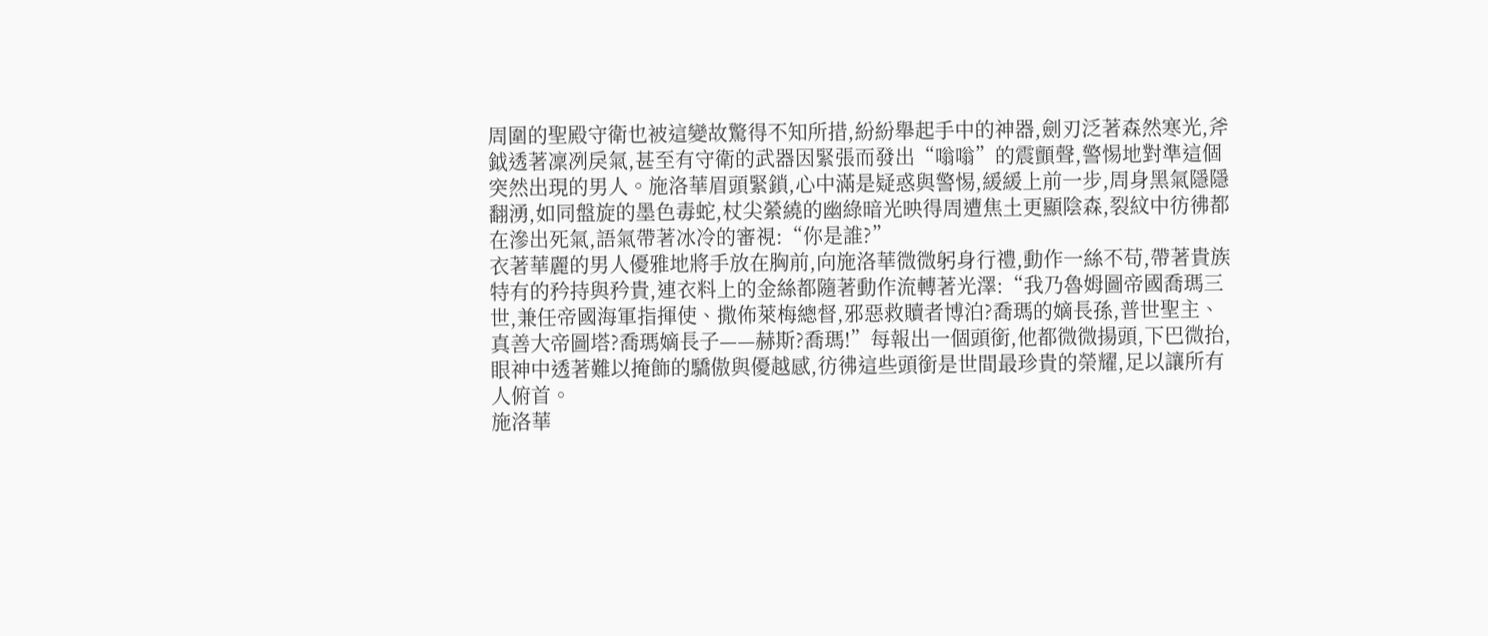周圍的聖殿守衛也被這變故驚得不知所措,紛紛舉起手中的神器,劍刃泛著森然寒光,斧鉞透著凜冽戾氣,甚至有守衛的武器因緊張而發出“嗡嗡”的震顫聲,警惕地對準這個突然出現的男人。施洛華眉頭緊鎖,心中滿是疑惑與警惕,緩緩上前一步,周身黑氣隱隱翻湧,如同盤旋的墨色毒蛇,杖尖縈繞的幽綠暗光映得周遭焦土更顯陰森,裂紋中彷彿都在滲出死氣,語氣帶著冰冷的審視:“你是誰?”
衣著華麗的男人優雅地將手放在胸前,向施洛華微微躬身行禮,動作一絲不苟,帶著貴族特有的矜持與矜貴,連衣料上的金絲都隨著動作流轉著光澤:“我乃魯姆圖帝國喬瑪三世,兼任帝國海軍指揮使、撒佈萊梅總督,邪惡救贖者博泊?喬瑪的嫡長孫,普世聖主、真善大帝圖塔?喬瑪嫡長子——赫斯?喬瑪!”每報出一個頭銜,他都微微揚頭,下巴微抬,眼神中透著難以掩飾的驕傲與優越感,彷彿這些頭銜是世間最珍貴的榮耀,足以讓所有人俯首。
施洛華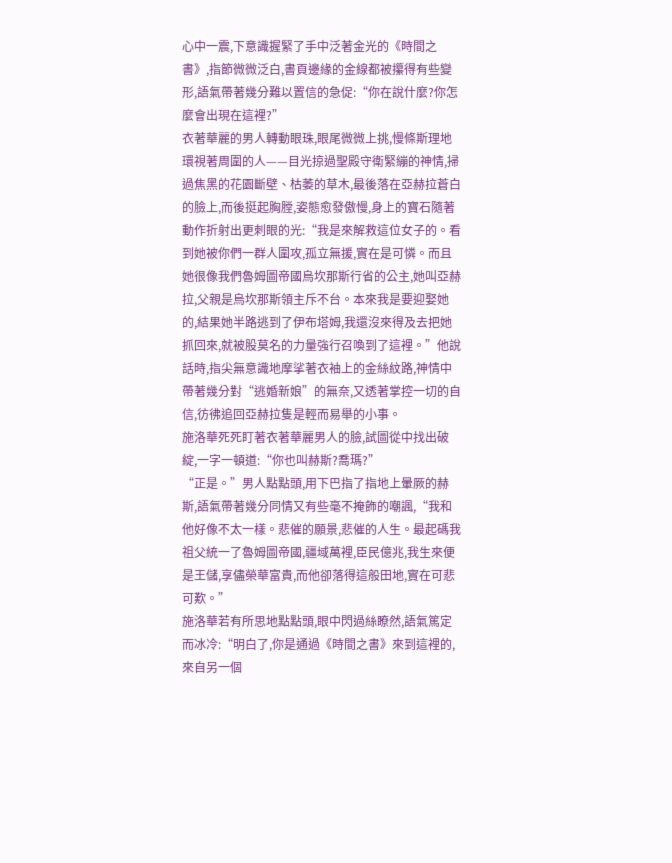心中一震,下意識握緊了手中泛著金光的《時間之書》,指節微微泛白,書頁邊緣的金線都被攥得有些變形,語氣帶著幾分難以置信的急促:“你在說什麼?你怎麼會出現在這裡?”
衣著華麗的男人轉動眼珠,眼尾微微上挑,慢條斯理地環視著周圍的人——目光掠過聖殿守衛緊繃的神情,掃過焦黑的花園斷壁、枯萎的草木,最後落在亞赫拉蒼白的臉上,而後挺起胸膛,姿態愈發傲慢,身上的寶石隨著動作折射出更刺眼的光:“我是來解救這位女子的。看到她被你們一群人圍攻,孤立無援,實在是可憐。而且她很像我們魯姆圖帝國烏坎那斯行省的公主,她叫亞赫拉,父親是烏坎那斯領主斥不台。本來我是要迎娶她的,結果她半路逃到了伊布塔姆,我還沒來得及去把她抓回來,就被股莫名的力量強行召喚到了這裡。”他說話時,指尖無意識地摩挲著衣袖上的金絲紋路,神情中帶著幾分對“逃婚新娘”的無奈,又透著掌控一切的自信,彷彿追回亞赫拉隻是輕而易舉的小事。
施洛華死死盯著衣著華麗男人的臉,試圖從中找出破綻,一字一頓道:“你也叫赫斯?喬瑪?”
“正是。”男人點點頭,用下巴指了指地上暈厥的赫斯,語氣帶著幾分同情又有些毫不掩飾的嘲諷,“我和他好像不太一樣。悲催的願景,悲催的人生。最起碼我祖父統一了魯姆圖帝國,疆域萬裡,臣民億兆,我生來便是王儲,享儘榮華富貴,而他卻落得這般田地,實在可悲可歎。”
施洛華若有所思地點點頭,眼中閃過絲瞭然,語氣篤定而冰冷:“明白了,你是通過《時間之書》來到這裡的,來自另一個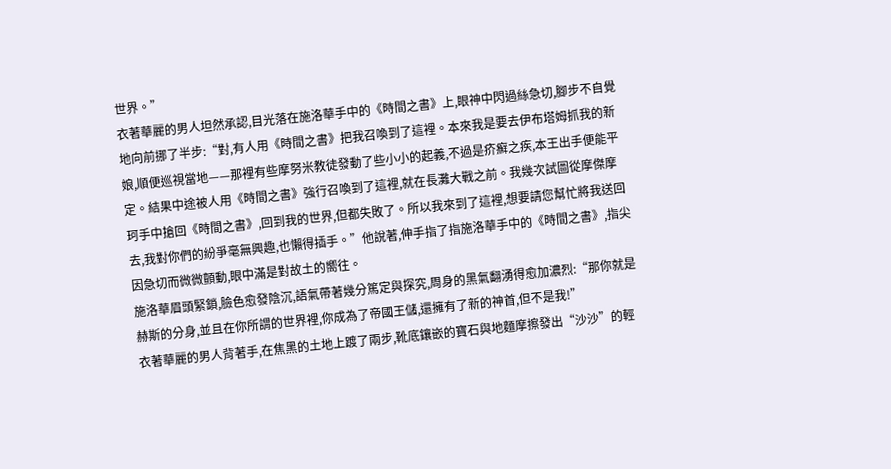世界。”
衣著華麗的男人坦然承認,目光落在施洛華手中的《時間之書》上,眼神中閃過絲急切,腳步不自覺地向前挪了半步:“對,有人用《時間之書》把我召喚到了這裡。本來我是要去伊布塔姆抓我的新娘,順便巡視當地——那裡有些摩努米教徒發動了些小小的起義,不過是疥癬之疾,本王出手便能平定。結果中途被人用《時間之書》強行召喚到了這裡,就在長灘大戰之前。我幾次試圖從摩傑摩珂手中搶回《時間之書》,回到我的世界,但都失敗了。所以我來到了這裡,想要請您幫忙將我送回去,我對你們的紛爭毫無興趣,也懶得插手。”他說著,伸手指了指施洛華手中的《時間之書》,指尖因急切而微微顫動,眼中滿是對故土的嚮往。
施洛華眉頭緊鎖,臉色愈發陰沉,語氣帶著幾分篤定與探究,周身的黑氣翻湧得愈加濃烈:“那你就是赫斯的分身,並且在你所謂的世界裡,你成為了帝國王儲,還擁有了新的神首,但不是我!”
衣著華麗的男人背著手,在焦黑的土地上踱了兩步,靴底鑲嵌的寶石與地麵摩擦發出“沙沙”的輕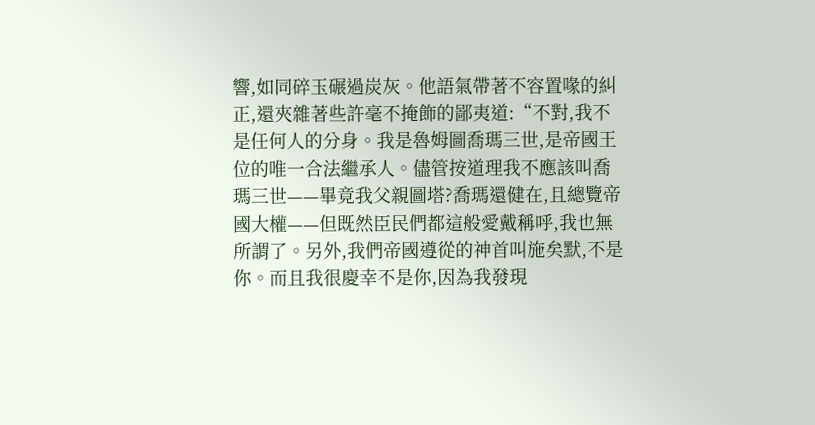響,如同碎玉碾過炭灰。他語氣帶著不容置喙的糾正,還夾雜著些許毫不掩飾的鄙夷道:“不對,我不是任何人的分身。我是魯姆圖喬瑪三世,是帝國王位的唯一合法繼承人。儘管按道理我不應該叫喬瑪三世——畢竟我父親圖塔?喬瑪還健在,且總覽帝國大權——但既然臣民們都這般愛戴稱呼,我也無所謂了。另外,我們帝國遵從的神首叫施矣默,不是你。而且我很慶幸不是你,因為我發現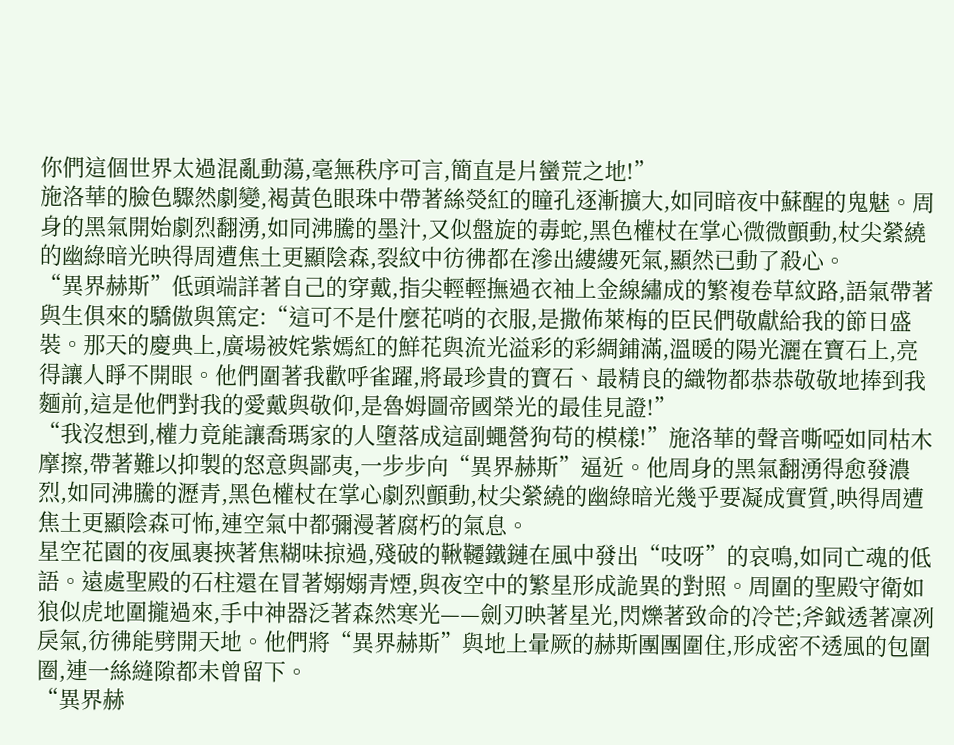你們這個世界太過混亂動蕩,毫無秩序可言,簡直是片蠻荒之地!”
施洛華的臉色驟然劇變,褐黃色眼珠中帶著絲熒紅的瞳孔逐漸擴大,如同暗夜中蘇醒的鬼魅。周身的黑氣開始劇烈翻湧,如同沸騰的墨汁,又似盤旋的毒蛇,黑色權杖在掌心微微顫動,杖尖縈繞的幽綠暗光映得周遭焦土更顯陰森,裂紋中彷彿都在滲出縷縷死氣,顯然已動了殺心。
“異界赫斯”低頭端詳著自己的穿戴,指尖輕輕撫過衣袖上金線繡成的繁複卷草紋路,語氣帶著與生俱來的驕傲與篤定:“這可不是什麼花哨的衣服,是撒佈萊梅的臣民們敬獻給我的節日盛裝。那天的慶典上,廣場被姹紫嫣紅的鮮花與流光溢彩的彩綢鋪滿,溫暖的陽光灑在寶石上,亮得讓人睜不開眼。他們圍著我歡呼雀躍,將最珍貴的寶石、最精良的織物都恭恭敬敬地捧到我麵前,這是他們對我的愛戴與敬仰,是魯姆圖帝國榮光的最佳見證!”
“我沒想到,權力竟能讓喬瑪家的人墮落成這副蠅營狗苟的模樣!”施洛華的聲音嘶啞如同枯木摩擦,帶著難以抑製的怒意與鄙夷,一步步向“異界赫斯”逼近。他周身的黑氣翻湧得愈發濃烈,如同沸騰的瀝青,黑色權杖在掌心劇烈顫動,杖尖縈繞的幽綠暗光幾乎要凝成實質,映得周遭焦土更顯陰森可怖,連空氣中都彌漫著腐朽的氣息。
星空花園的夜風裹挾著焦糊味掠過,殘破的鞦韆鐵鏈在風中發出“吱呀”的哀鳴,如同亡魂的低語。遠處聖殿的石柱還在冒著嫋嫋青煙,與夜空中的繁星形成詭異的對照。周圍的聖殿守衛如狼似虎地圍攏過來,手中神器泛著森然寒光——劍刃映著星光,閃爍著致命的冷芒;斧鉞透著凜冽戾氣,彷彿能劈開天地。他們將“異界赫斯”與地上暈厥的赫斯團團圍住,形成密不透風的包圍圈,連一絲縫隙都未曾留下。
“異界赫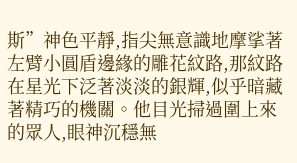斯”神色平靜,指尖無意識地摩挲著左臂小圓盾邊緣的雕花紋路,那紋路在星光下泛著淡淡的銀輝,似乎暗藏著精巧的機關。他目光掃過圍上來的眾人,眼神沉穩無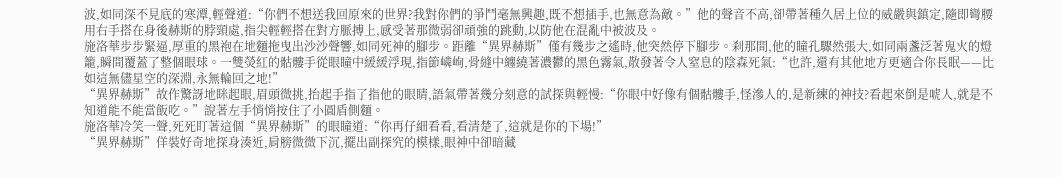波,如同深不見底的寒潭,輕聲道:“你們不想送我回原來的世界?我對你們的爭鬥毫無興趣,既不想插手,也無意為敵。”他的聲音不高,卻帶著種久居上位的威嚴與鎮定,隨即彎腰用右手搭在身後赫斯的脖頸處,指尖輕輕搭在對方脈搏上,感受著那微弱卻頑強的跳動,以防他在混亂中被波及。
施洛華步步緊逼,厚重的黑袍在地麵拖曳出沙沙聲響,如同死神的腳步。距離“異界赫斯”僅有幾步之遙時,他突然停下腳步。刹那間,他的瞳孔驟然張大,如同兩盞泛著鬼火的燈籠,瞬間覆蓋了整個眼球。一雙熒紅的骷髏手從眼瞳中緩緩浮現,指節嶙峋,骨縫中纏繞著濃鬱的黑色霧氣,散發著令人窒息的陰森死氣:“也許,還有其他地方更適合你長眠——比如這無儘星空的深淵,永無輪回之地!”
“異界赫斯”故作驚訝地眯起眼,眉頭微挑,抬起手指了指他的眼睛,語氣帶著幾分刻意的試探與輕慢:“你眼中好像有個骷髏手,怪滲人的,是新練的神技?看起來倒是唬人,就是不知道能不能當飯吃。”說著左手悄悄按住了小圓盾側麵。
施洛華冷笑一聲,死死盯著這個“異界赫斯”的眼瞳道:“你再仔細看看,看清楚了,這就是你的下場!”
“異界赫斯”佯裝好奇地探身湊近,肩膀微微下沉,擺出副探究的模樣,眼神中卻暗藏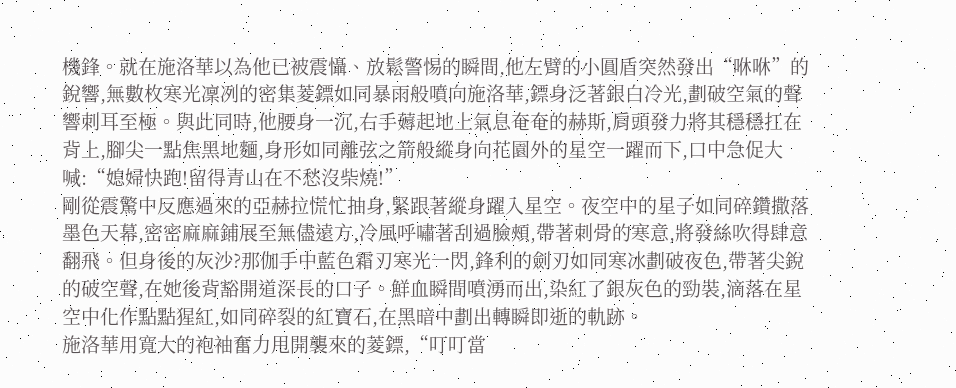機鋒。就在施洛華以為他已被震懾、放鬆警惕的瞬間,他左臂的小圓盾突然發出“咻咻”的銳響,無數枚寒光凜冽的密集菱鏢如同暴雨般噴向施洛華,鏢身泛著銀白冷光,劃破空氣的聲響刺耳至極。與此同時,他腰身一沉,右手薅起地上氣息奄奄的赫斯,肩頭發力將其穩穩扛在背上,腳尖一點焦黑地麵,身形如同離弦之箭般縱身向花園外的星空一躍而下,口中急促大喊:“媳婦快跑!留得青山在不愁沒柴燒!”
剛從震驚中反應過來的亞赫拉慌忙抽身,緊跟著縱身躍入星空。夜空中的星子如同碎鑽撒落墨色天幕,密密麻麻鋪展至無儘遠方,冷風呼嘯著刮過臉頰,帶著刺骨的寒意,將發絲吹得肆意翻飛。但身後的灰沙?那伽手中藍色霜刃寒光一閃,鋒利的劍刃如同寒冰劃破夜色,帶著尖銳的破空聲,在她後背豁開道深長的口子。鮮血瞬間噴湧而出,染紅了銀灰色的勁裝,滴落在星空中化作點點猩紅,如同碎裂的紅寶石,在黑暗中劃出轉瞬即逝的軌跡。
施洛華用寬大的袍袖奮力甩開襲來的菱鏢,“叮叮當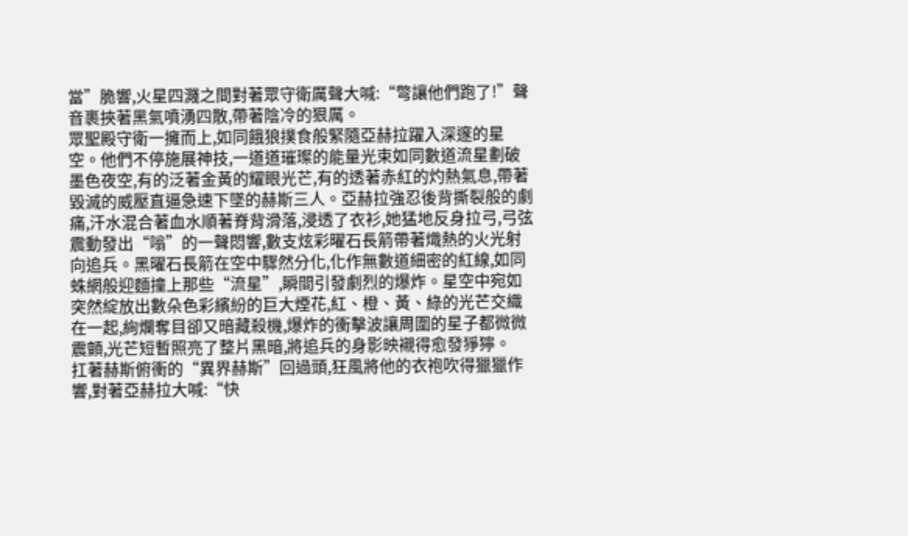當”脆響,火星四濺之間對著眾守衛厲聲大喊:“彆讓他們跑了!”聲音裹挾著黑氣噴湧四散,帶著陰冷的狠厲。
眾聖殿守衛一擁而上,如同餓狼撲食般緊隨亞赫拉躍入深邃的星空。他們不停施展神技,一道道璀璨的能量光束如同數道流星劃破墨色夜空,有的泛著金黃的耀眼光芒,有的透著赤紅的灼熱氣息,帶著毀滅的威壓直逼急速下墜的赫斯三人。亞赫拉強忍後背撕裂般的劇痛,汗水混合著血水順著脊背滑落,浸透了衣衫,她猛地反身拉弓,弓弦震動發出“嗡”的一聲悶響,數支炫彩曜石長箭帶著熾熱的火光射向追兵。黑曜石長箭在空中驟然分化,化作無數道細密的紅線,如同蛛網般迎麵撞上那些“流星”,瞬間引發劇烈的爆炸。星空中宛如突然綻放出數朵色彩繽紛的巨大煙花,紅、橙、黃、綠的光芒交織在一起,絢爛奪目卻又暗藏殺機,爆炸的衝擊波讓周圍的星子都微微震顫,光芒短暫照亮了整片黑暗,將追兵的身影映襯得愈發猙獰。
扛著赫斯俯衝的“異界赫斯”回過頭,狂風將他的衣袍吹得獵獵作響,對著亞赫拉大喊:“快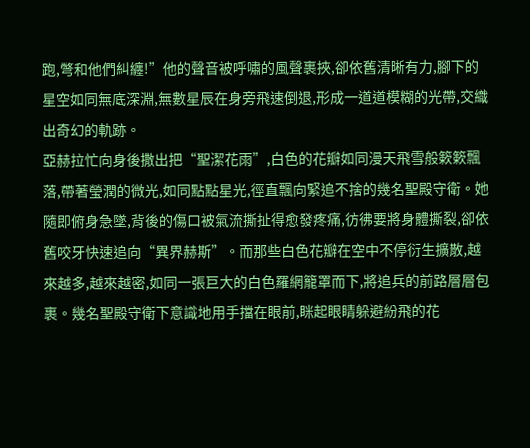跑,彆和他們糾纏!”他的聲音被呼嘯的風聲裹挾,卻依舊清晰有力,腳下的星空如同無底深淵,無數星辰在身旁飛速倒退,形成一道道模糊的光帶,交織出奇幻的軌跡。
亞赫拉忙向身後撒出把“聖潔花雨”,白色的花瓣如同漫天飛雪般簌簌飄落,帶著瑩潤的微光,如同點點星光,徑直飄向緊追不捨的幾名聖殿守衛。她隨即俯身急墜,背後的傷口被氣流撕扯得愈發疼痛,彷彿要將身體撕裂,卻依舊咬牙快速追向“異界赫斯”。而那些白色花瓣在空中不停衍生擴散,越來越多,越來越密,如同一張巨大的白色羅網籠罩而下,將追兵的前路層層包裹。幾名聖殿守衛下意識地用手擋在眼前,眯起眼睛躲避紛飛的花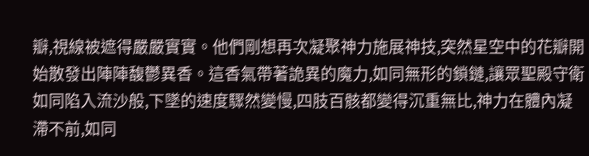瓣,視線被遮得嚴嚴實實。他們剛想再次凝聚神力施展神技,突然星空中的花瓣開始散發出陣陣馥鬱異香。這香氣帶著詭異的魔力,如同無形的鎖鏈,讓眾聖殿守衛如同陷入流沙般,下墜的速度驟然變慢,四肢百骸都變得沉重無比,神力在體內凝滯不前,如同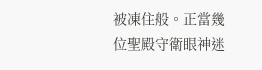被凍住般。正當幾位聖殿守衛眼神迷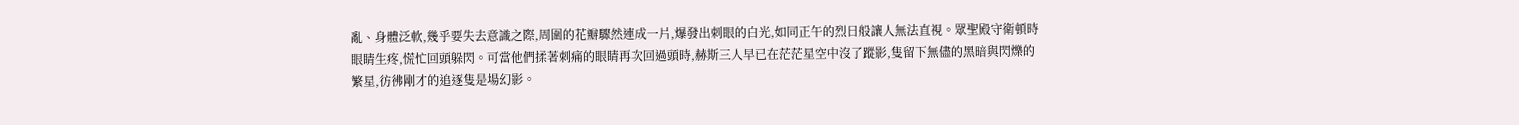亂、身體泛軟,幾乎要失去意識之際,周圍的花瓣驟然連成一片,爆發出刺眼的白光,如同正午的烈日般讓人無法直視。眾聖殿守衛頓時眼睛生疼,慌忙回頭躲閃。可當他們揉著刺痛的眼睛再次回過頭時,赫斯三人早已在茫茫星空中沒了蹤影,隻留下無儘的黑暗與閃爍的繁星,彷彿剛才的追逐隻是場幻影。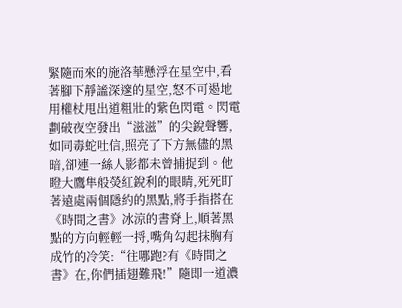緊隨而來的施洛華懸浮在星空中,看著腳下靜謐深邃的星空,怒不可遏地用權杖甩出道粗壯的紫色閃電。閃電劃破夜空發出“滋滋”的尖銳聲響,如同毒蛇吐信,照亮了下方無儘的黑暗,卻連一絲人影都未曾捕捉到。他瞪大鷹隼般熒紅銳利的眼睛,死死盯著遠處兩個隱約的黑點,將手指搭在《時間之書》冰涼的書脊上,順著黑點的方向輕輕一捋,嘴角勾起抹胸有成竹的冷笑:“往哪跑?有《時間之書》在,你們插翅難飛!”隨即一道濃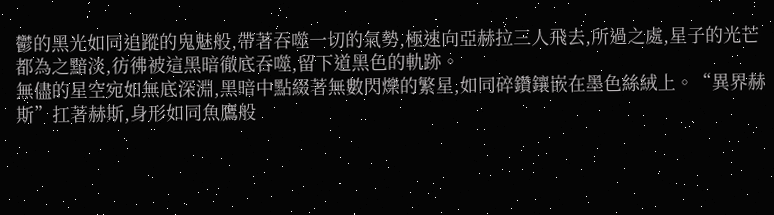鬱的黑光如同追蹤的鬼魅般,帶著吞噬一切的氣勢,極速向亞赫拉三人飛去,所過之處,星子的光芒都為之黯淡,彷彿被這黑暗徹底吞噬,留下道黑色的軌跡。
無儘的星空宛如無底深淵,黑暗中點綴著無數閃爍的繁星,如同碎鑽鑲嵌在墨色絲絨上。“異界赫斯”扛著赫斯,身形如同魚鷹般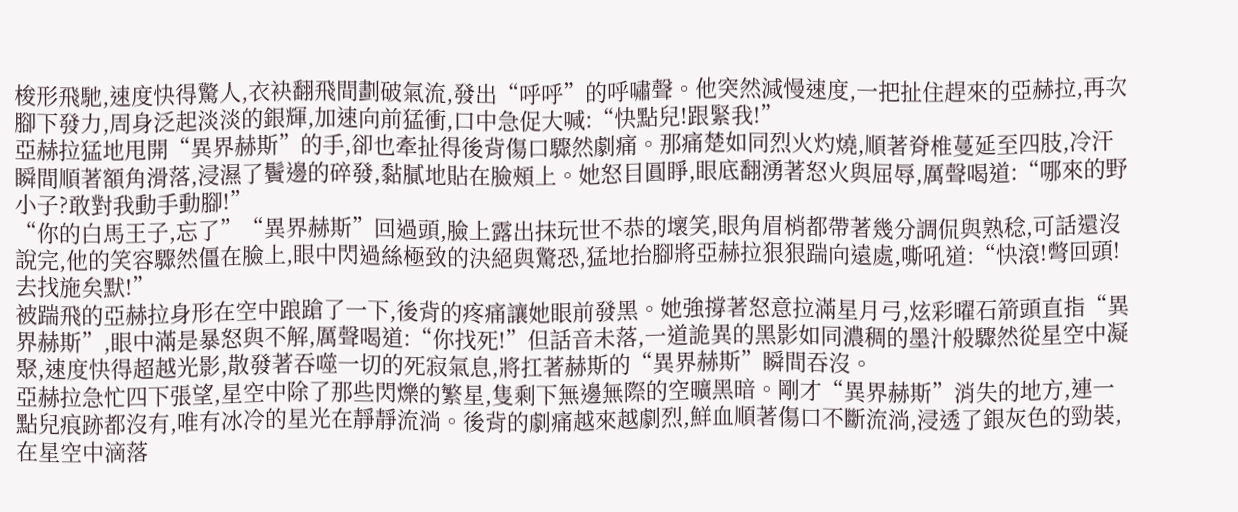梭形飛馳,速度快得驚人,衣袂翻飛間劃破氣流,發出“呼呼”的呼嘯聲。他突然減慢速度,一把扯住趕來的亞赫拉,再次腳下發力,周身泛起淡淡的銀輝,加速向前猛衝,口中急促大喊:“快點兒!跟緊我!”
亞赫拉猛地甩開“異界赫斯”的手,卻也牽扯得後背傷口驟然劇痛。那痛楚如同烈火灼燒,順著脊椎蔓延至四肢,冷汗瞬間順著額角滑落,浸濕了鬢邊的碎發,黏膩地貼在臉頰上。她怒目圓睜,眼底翻湧著怒火與屈辱,厲聲喝道:“哪來的野小子?敢對我動手動腳!”
“你的白馬王子,忘了”“異界赫斯”回過頭,臉上露出抹玩世不恭的壞笑,眼角眉梢都帶著幾分調侃與熟稔,可話還沒說完,他的笑容驟然僵在臉上,眼中閃過絲極致的決絕與驚恐,猛地抬腳將亞赫拉狠狠踹向遠處,嘶吼道:“快滾!彆回頭!去找施矣默!”
被踹飛的亞赫拉身形在空中踉蹌了一下,後背的疼痛讓她眼前發黑。她強撐著怒意拉滿星月弓,炫彩曜石箭頭直指“異界赫斯”,眼中滿是暴怒與不解,厲聲喝道:“你找死!”但話音未落,一道詭異的黑影如同濃稠的墨汁般驟然從星空中凝聚,速度快得超越光影,散發著吞噬一切的死寂氣息,將扛著赫斯的“異界赫斯”瞬間吞沒。
亞赫拉急忙四下張望,星空中除了那些閃爍的繁星,隻剩下無邊無際的空曠黑暗。剛才“異界赫斯”消失的地方,連一點兒痕跡都沒有,唯有冰冷的星光在靜靜流淌。後背的劇痛越來越劇烈,鮮血順著傷口不斷流淌,浸透了銀灰色的勁裝,在星空中滴落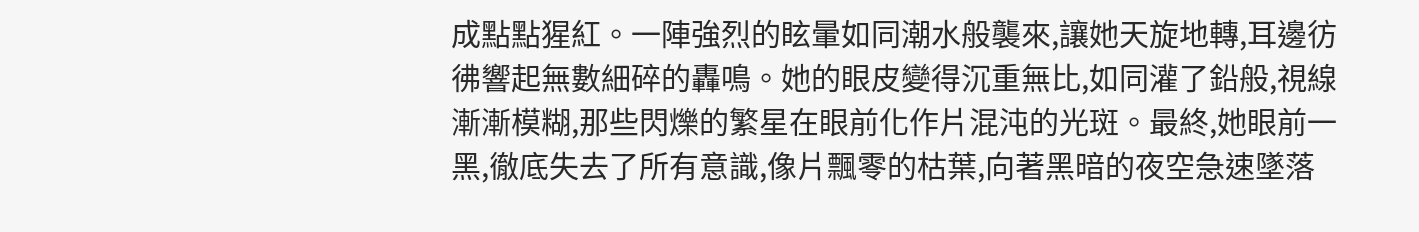成點點猩紅。一陣強烈的眩暈如同潮水般襲來,讓她天旋地轉,耳邊彷彿響起無數細碎的轟鳴。她的眼皮變得沉重無比,如同灌了鉛般,視線漸漸模糊,那些閃爍的繁星在眼前化作片混沌的光斑。最終,她眼前一黑,徹底失去了所有意識,像片飄零的枯葉,向著黑暗的夜空急速墜落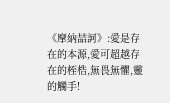《摩納喆訶》:愛是存在的本源,愛可超越存在的桎梏,無畏無懼,靈的觸手!